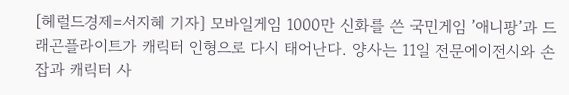[헤럴드경제=서지혜 기자] 모바일게임 1000만 신화를 쓴 국민게임 ’애니팡’과 드래곤플라이트가 캐릭터 인형으로 다시 태어난다. 양사는 11일 전문에이전시와 손잡과 캐릭터 사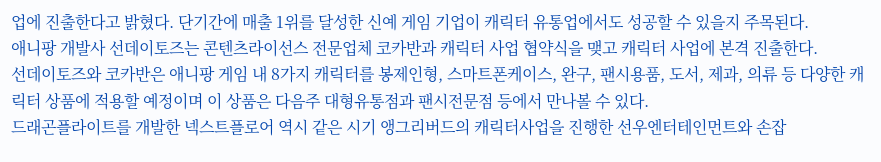업에 진출한다고 밝혔다. 단기간에 매출 1위를 달성한 신예 게임 기업이 캐릭터 유통업에서도 성공할 수 있을지 주목된다.
애니팡 개발사 선데이토즈는 콘텐츠라이선스 전문업체 코카반과 캐릭터 사업 협약식을 맺고 캐릭터 사업에 본격 진출한다.
선데이토즈와 코카반은 애니팡 게임 내 8가지 캐릭터를 봉제인형, 스마트폰케이스, 완구, 팬시용품, 도서, 제과, 의류 등 다양한 캐릭터 상품에 적용할 예정이며 이 상품은 다음주 대형유통점과 팬시전문점 등에서 만나볼 수 있다.
드래곤플라이트를 개발한 넥스트플로어 역시 같은 시기 앵그리버드의 캐릭터사업을 진행한 선우엔터테인먼트와 손잡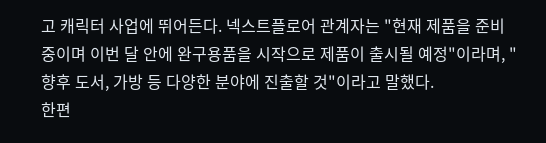고 캐릭터 사업에 뛰어든다. 넥스트플로어 관계자는 "현재 제품을 준비 중이며 이번 달 안에 완구용품을 시작으로 제품이 출시될 예정"이라며, "향후 도서, 가방 등 다양한 분야에 진출할 것"이라고 말했다.
한편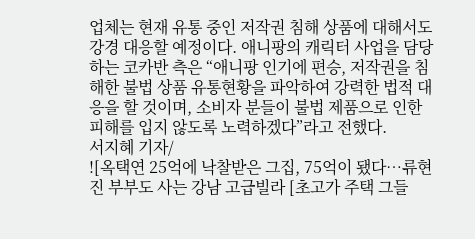업체는 현재 유통 중인 저작권 침해 상품에 대해서도 강경 대응할 예정이다. 애니팡의 캐릭터 사업을 담당하는 코카반 측은 “애니팡 인기에 편승, 저작권을 침해한 불법 상품 유통현황을 파악하여 강력한 법적 대응을 할 것이며, 소비자 분들이 불법 제품으로 인한 피해를 입지 않도록 노력하겠다”라고 전했다.
서지혜 기자/
![옥택연 25억에 낙찰받은 그집, 75억이 됐다…류현진 부부도 사는 강남 고급빌라 [초고가 주택 그들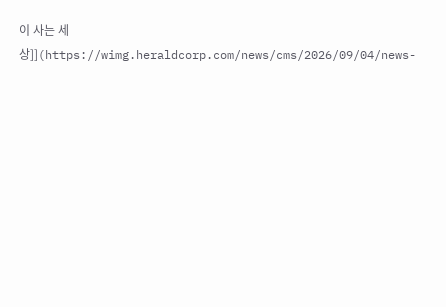이 사는 세상]](https://wimg.heraldcorp.com/news/cms/2026/09/04/news-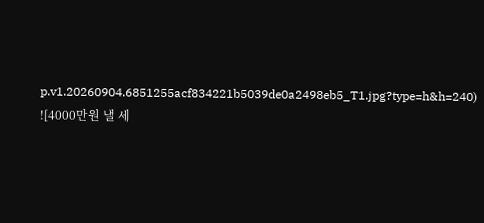p.v1.20260904.6851255acf834221b5039de0a2498eb5_T1.jpg?type=h&h=240)
![4000만원 낼 세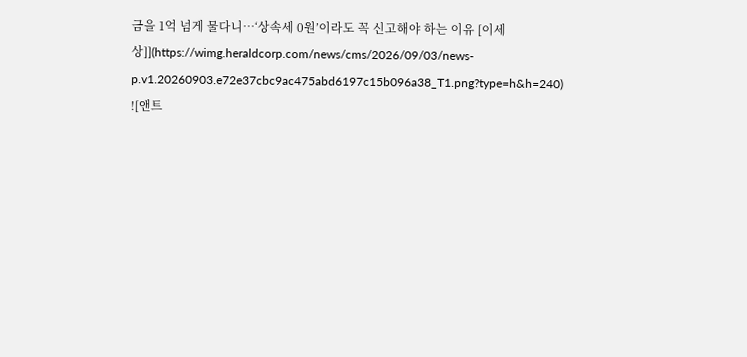금을 1억 넘게 물다니…‘상속세 0원’이라도 꼭 신고해야 하는 이유 [이세상]](https://wimg.heraldcorp.com/news/cms/2026/09/03/news-p.v1.20260903.e72e37cbc9ac475abd6197c15b096a38_T1.png?type=h&h=240)
![앤트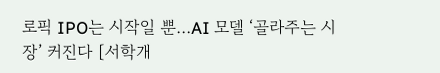로픽 IPO는 시작일 뿐…AI 모델 ‘골라주는 시장’ 커진다 [서학개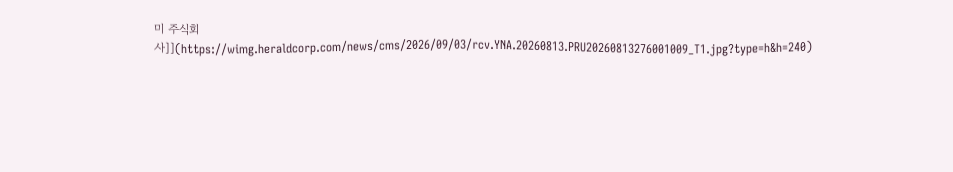미 주식회사]](https://wimg.heraldcorp.com/news/cms/2026/09/03/rcv.YNA.20260813.PRU20260813276001009_T1.jpg?type=h&h=240)